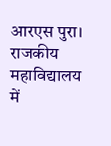आरएस पुरा। राजकीय महाविद्यालय में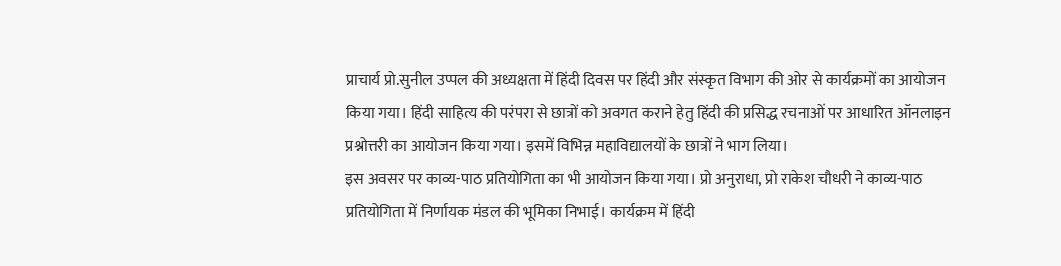प्राचार्य प्रो.सुनील उप्पल की अध्यक्षता में हिंदी दिवस पर हिंदी और संस्कृत विभाग की ओर से कार्यक्रमों का आयोजन किया गया। हिंदी साहित्य की परंपरा से छात्रों को अवगत कराने हेतु हिंदी की प्रसिद्ध रचनाओं पर आधारित ऑनलाइन प्रश्नोत्तरी का आयोजन किया गया। इसमें विभिन्न महाविद्यालयों के छात्रों ने भाग लिया।
इस अवसर पर काव्य-पाठ प्रतियोगिता का भी आयोजन किया गया। प्रो अनुराधा, प्रो राकेश चौधरी ने काव्य-पाठ प्रतियोगिता में निर्णायक मंडल की भूमिका निभाई। कार्यक्रम में हिंदी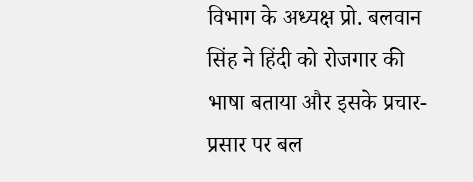विभाग के अध्यक्ष प्रो. बलवान सिंह ने हिंदी को रोजगार की भाषा बताया और इसके प्रचार-प्रसार पर बल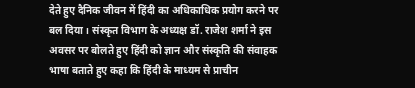देते हुए दैनिक जीवन में हिंदी का अधिकाधिक प्रयोग करने पर बल दिया। संस्कृत विभाग के अध्यक्ष डॉ. राजेश शर्मा ने इस अवसर पर बोलते हुए हिंदी को ज्ञान और संस्कृति की संवाहक भाषा बताते हुए कहा कि हिंदी के माध्यम से प्राचीन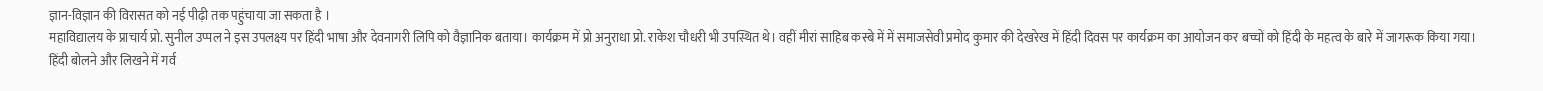ज्ञान-विज्ञान की विरासत को नई पीढ़ी तक पहुंचाया जा सकता है ।
महाविद्यालय के प्राचार्य प्रो. सुनील उप्पल ने इस उपलक्ष्य पर हिंदी भाषा और देवनागरी लिपि को वैज्ञानिक बताया। कार्यक्रम में प्रो अनुराधा प्रो. राकेश चौधरी भी उपस्थित थे। वहीं मीरां साहिब कस्बे में में समाजसेवी प्रमोद कुमार की देखरेख में हिंदी दिवस पर कार्यक्रम का आयोजन कर बच्चों को हिंदी के महत्व के बारे में जागरूक किया गया।
हिंदी बोलने और लिखने में गर्व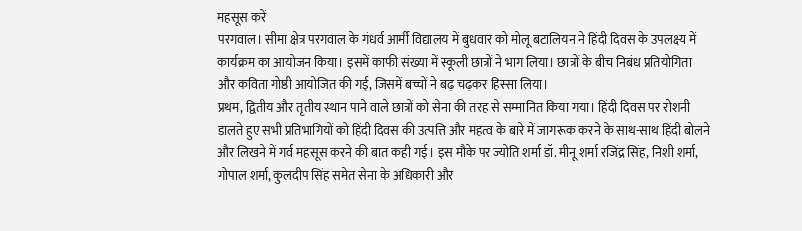महसूस करें
परगवाल। सीमा क्षेत्र परगवाल के गंधर्व आर्मी विद्यालय में बुधवार को मोलू बटालियन ने हिंदी दिवस के उपलक्ष्य में कार्यक्रम का आयोजन किया। इसमें काफी संख्या में स्कूली छात्रों ने भाग लिया। छात्रों के बीच निबंध प्रतियोगिता और कविता गोष्ठी आयोजित की गई, जिसमें बच्चों ने बढ़ चढ़कर हिस्सा लिया।
प्रथम, द्वितीय और तृतीय स्थान पाने वाले छात्रों को सेना की तरह से सम्मानित किया गया। हिंदी दिवस पर रोशनी डालते हुए सभी प्रतिभागियों को हिंदी दिवस की उत्पत्ति और महत्व के बारे में जागरूक करने के साथ-साथ हिंदी बोलने और लिखने में गर्व महसूस करने की बात कही गई। इस मौके पर ज्योति शर्मा डॉ. मीनू शर्मा रजिंद्र सिंह, निशी शर्मा, गोपाल शर्मा, कुलदीप सिंह समेत सेना के अधिकारी और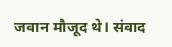जवान मौजूद थे। संवाद